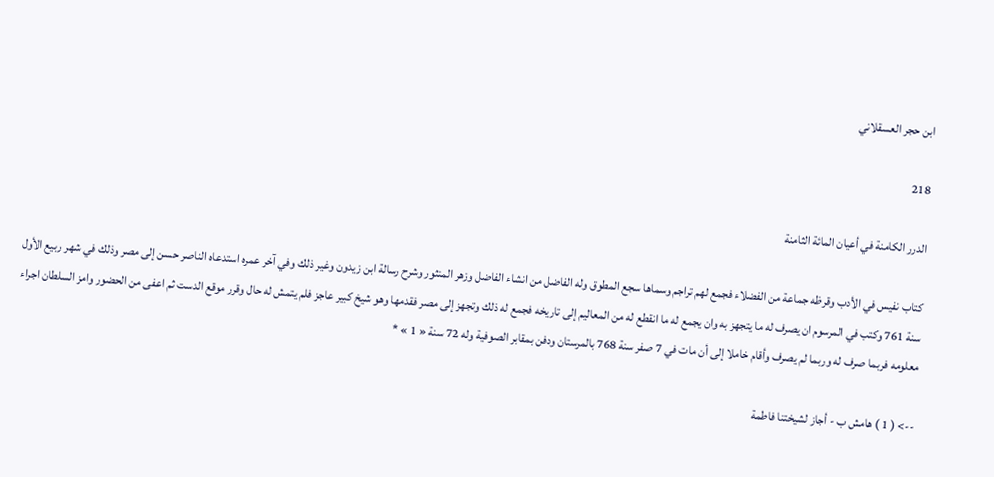ابن حجر العسقلاني

218

الدرر الكامنة في أعيان المائة الثامنة

كتاب نفيس في الأدب وقرظه جماعة من الفضلاء فجمع لهم تراجم وسماها سجع المطوق وله الفاضل من انشاء الفاضل وزهر المنثور وشرح رسالة ابن زيدون وغير ذلك وفي آخر عمره استدعاه الناصر حسن إلى مصر وذلك في شهر ربيع الأول سنة 761 وكتب في المرسوم ان يصرف له ما يتجهز به وان يجمع له ما انقطع له من المعاليم إلى تاريخه فجمع له ذلك وتجهز إلى مصر فقدمها وهو شيخ كبير عاجز فلم يتمش له حال وقرر موقع الدست ثم اعفى من الحضور وامز السلطان اجراء معلومه فربما صرف له وربما لم يصرف وأقام خاملا إلى أن مات في 7 صفر سنة 768 بالمرستان ودفن بمقابر الصوفية وله 72 سنة « 1 » *

--> ( 1 ) هامش ب - أجاز لشيختنا فاطمة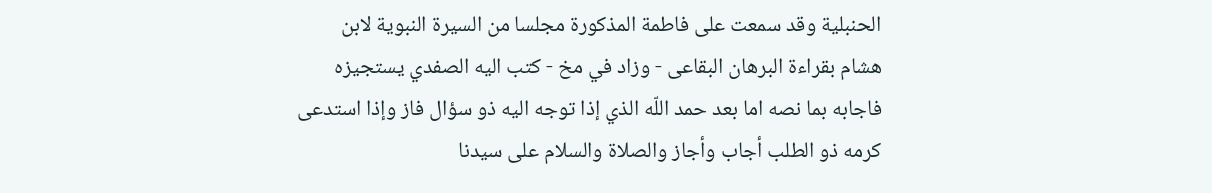الحنبلية وقد سمعت على فاطمة المذكورة مجلسا من السيرة النبوية لابن هشام بقراءة البرهان البقاعى - وزاد في مخ - كتب اليه الصفدي يستجيزه فاجابه بما نصه اما بعد حمد اللّه الذي إذا توجه اليه ذو سؤال فاز وإذا استدعى كرمه ذو الطلب أجاب وأجاز والصلاة والسلام على سيدنا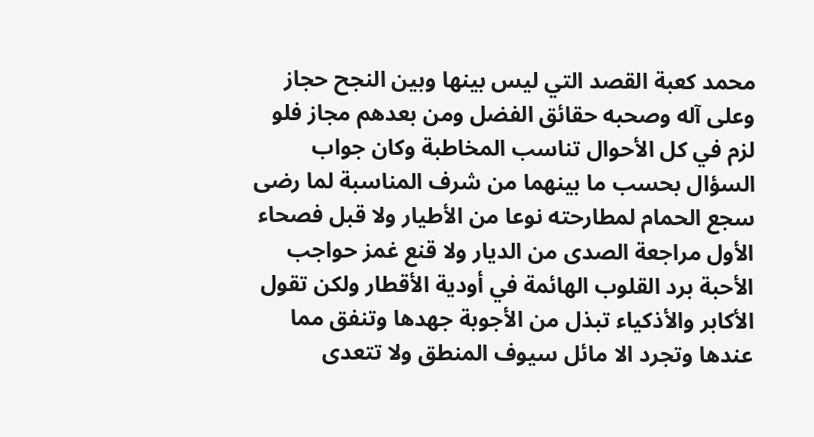محمد كعبة القصد التي ليس بينها وبين النجح حجاز وعلى آله وصحبه حقائق الفضل ومن بعدهم مجاز فلو لزم في كل الأحوال تناسب المخاطبة وكان جواب السؤال بحسب ما بينهما من شرف المناسبة لما رضى سجع الحمام لمطارحته نوعا من الأطيار ولا قبل فصحاء الأول مراجعة الصدى من الديار ولا قنع غمز حواجب الأحبة برد القلوب الهائمة في أودية الأقطار ولكن تقول الأكابر والأذكياء تبذل من الأجوبة جهدها وتنفق مما عندها وتجرد الا مائل سيوف المنطق ولا تتعدى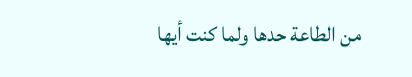من الطاعة حدها ولما كنت أيها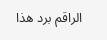الراقم برد هذا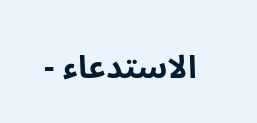الاستدعاء -